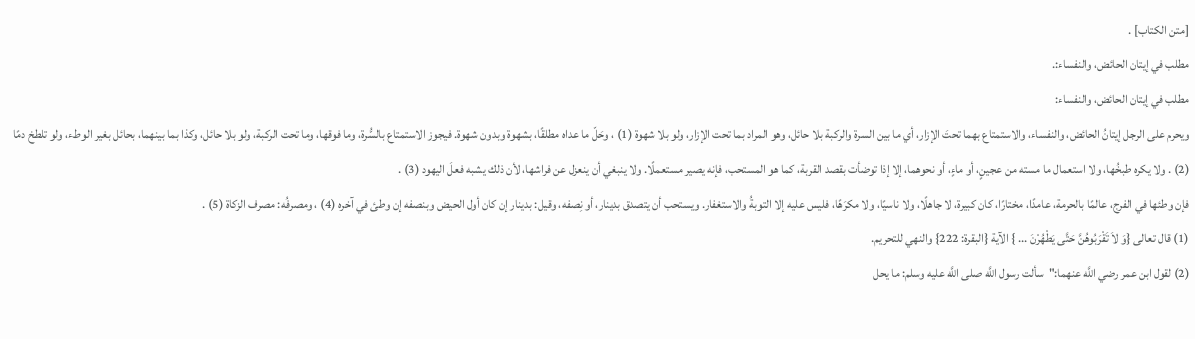[متن الكتاب] .
مطلب في إيتان الحائض، والنفساء:.
مطلب في إيتان الحائض، والنفساء:
ويحرم على الرجل إيتانُ الحائض، والنفساء، والاستمتاع بهما تحتَ الإزار، أي ما بين السرة والركبة بلا حائل، وهو المراد بما تحت الإزار، ولو بلا شهوة (1) ، وحَلّ ما عداه مطلقًا، بشهوة وبدون شهوة. فيجوز الاستمتاع بالسُّرة، وما فوقها، وما تحت الركبة، ولو بلا حائل، وكذا بما بينهما، بحائل بغير الوطء، ولو تلطخ دمًا (2) . ولا يكره طبخُها، ولا استعمال ما مسته من عجينٍ، أو ماءٍ، أو نحوهما، إلا إذا توضأت بقصد القربة، كما هو المستحب، فإنه يصير مستعملًا. ولا ينبغي أن ينعزل عن فراشها، لأن ذلك يشبه فعلَ اليهود (3) .
فإن وطئها في الفرج، عالمًا بالحرمة، عامدًا، مختارًا، كان كبيرة، لا جاهلًا، ولا ناسيًا، ولا مكرَهًا، فليس عليه إلا التوبةُ والاستغفار. ويستحب أن يتصدق بدينار، أو نِصفه، وقيل: بدينار إن كان أول الحيض وبنصفه إن وطئ في آخره (4) ، ومصرفُه: مصرف الزكاة (5) .
(1) قال تعالى {وَ لاَ تَقْرَبُوهُنَّ حَتَّى يَطْهُرْنَ ... } الآية {البقرة: 222} والنهي للتحريم.
(2) لقول ابن عمر رضي اللَّه عنهما:"سألت رسول اللَّه صلى اللَّه عليه وسلم: ما يحل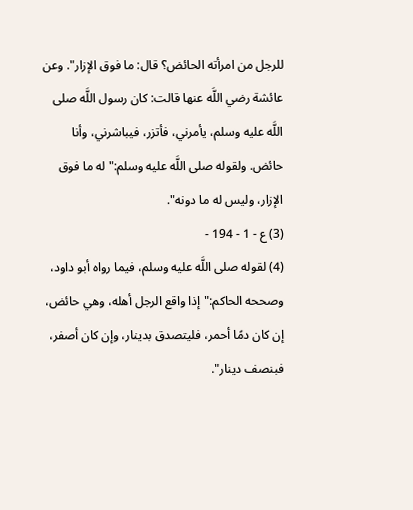للرجل من امرأته الحائض؟ قال: ما فوق الإزار". وعن عائشة رضي اللَّه عنها قالت: كان رسول اللَّه صلى اللَّه عليه وسلم، يأمرني، فأتزر، فيباشرني، وأنا حائض. ولقوله صلى اللَّه عليه وسلم:"له ما فوق الإزار، وليس له ما دونه".
(3) ع - 1 - 194 -
(4) لقوله صلى اللَّه عليه وسلم، فيما رواه أبو داود، وصححه الحاكم:"إذا واقع الرجل أهله، وهي حائض، إن كان دمًا أحمر، فليتصدق بدينار، وإن كان أصفر، فبنصف دينار".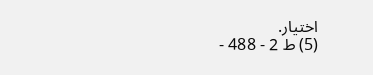اختيار.
(5) ط 2 - 488 -